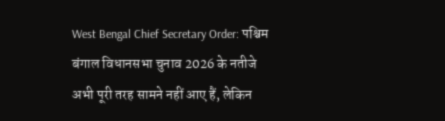West Bengal Chief Secretary Order: पश्चिम बंगाल विधानसभा चुनाव 2026 के नतीजे अभी पूरी तरह सामने नहीं आए हैं, लेकिन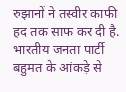रुझानों ने तस्वीर काफी हद तक साफ कर दी है. भारतीय जनता पार्टी बहुमत के आंकड़े से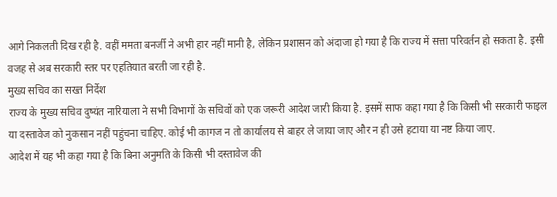आगे निकलती दिख रही है. वहीं ममता बनर्जी ने अभी हार नहीं मानी है, लेकिन प्रशासन को अंदाजा हो गया है कि राज्य में सत्ता परिवर्तन हो सकता है. इसी वजह से अब सरकारी स्तर पर एहतियात बरती जा रही है.
मुख्य सचिव का सख्त निर्देश
राज्य के मुख्य सचिव दुष्यंत नारियाला ने सभी विभागों के सचिवों को एक जरूरी आदेश जारी किया है. इसमें साफ कहा गया है कि किसी भी सरकारी फाइल या दस्तावेज को नुकसान नहीं पहुंचना चाहिए. कोई भी कागज न तो कार्यालय से बाहर ले जाया जाए और न ही उसे हटाया या नष्ट किया जाए.
आदेश में यह भी कहा गया है कि बिना अनुमति के किसी भी दस्तावेज की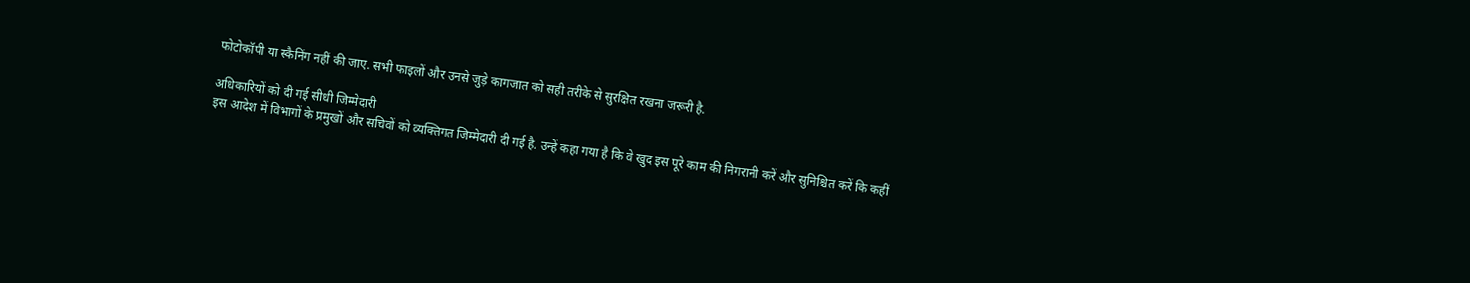फोटोकॉपी या स्कैनिंग नहीं की जाए. सभी फाइलों और उनसे जुड़े कागजात को सही तरीके से सुरक्षित रखना जरूरी है.

अधिकारियों को दी गई सीधी जिम्मेदारी
इस आदेश में विभागों के प्रमुखों और सचिवों को व्यक्तिगत जिम्मेदारी दी गई है. उन्हें कहा गया है कि वे खुद इस पूरे काम की निगरानी करें और सुनिश्चित करें कि कहीं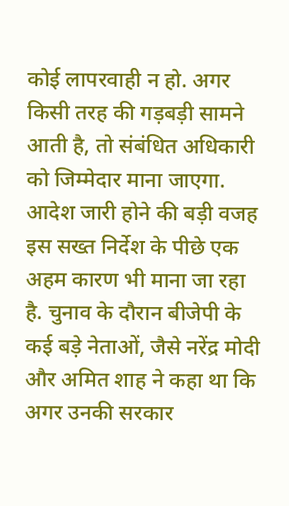कोई लापरवाही न हो. अगर किसी तरह की गड़बड़ी सामने आती है, तो संबंधित अधिकारी को जिम्मेदार माना जाएगा.
आदेश जारी होने की बड़ी वजह
इस सख्त निर्देश के पीछे एक अहम कारण भी माना जा रहा है. चुनाव के दौरान बीजेपी के कई बड़े नेताओं, जैसे नरेंद्र मोदी और अमित शाह ने कहा था कि अगर उनकी सरकार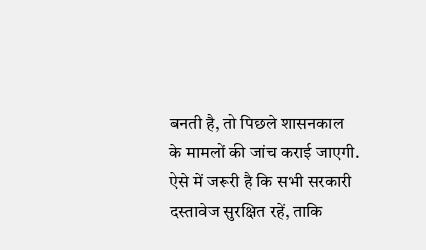बनती है, तो पिछले शासनकाल के मामलों की जांच कराई जाएगी. ऐसे में जरूरी है कि सभी सरकारी दस्तावेज सुरक्षित रहें, ताकि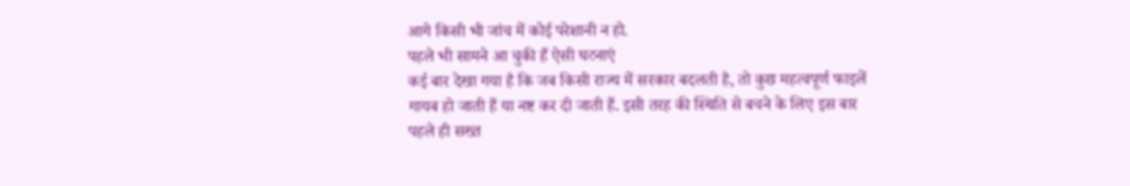आगे किसी भी जांच में कोई परेशानी न हो.
पहले भी सामने आ चुकी हैं ऐसी घटनाएं
कई बार देखा गया है कि जब किसी राज्य में सरकार बदलती है, तो कुछ महत्वपूर्ण फाइलें गायब हो जाती हैं या नष्ट कर दी जाती हैं. इसी तरह की स्थिति से बचने के लिए इस बार पहले ही सख्त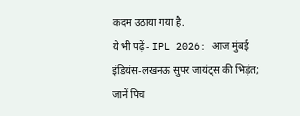कदम उठाया गया है.
ये भी पढ़ें- IPL 2026: आज मुंबई इंडियंस-लखनऊ सुपर जायंट्स की भिड़ंत; जानें पिच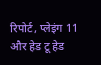रिपोर्ट, प्लेइंग 11 और हेड टू हेड